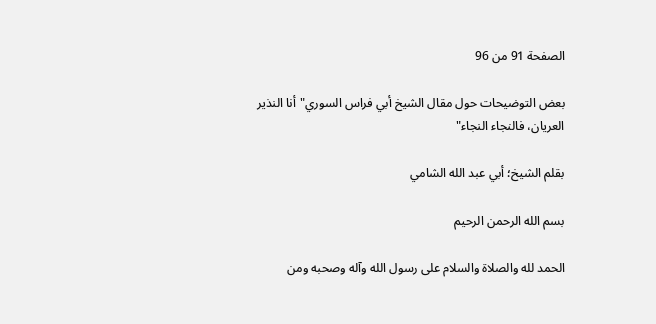الصفحة 91 من 96

بعض التوضيحات حول مقال الشيخ أبي فراس السوري"أنا النذير العريان، فالنجاء النجاء"

بقلم الشيخ؛ أبي عبد الله الشامي

بسم الله الرحمن الرحيم

الحمد لله والصلاة والسلام على رسول الله وآله وصحبه ومن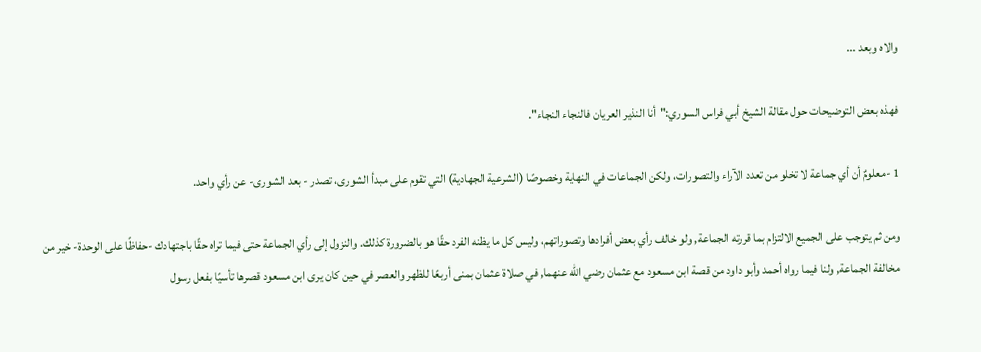والاه وبعد ...

فهذه بعض التوضيحات حول مقالة الشيخ أبي فراس السوري:"أنا النذير العريان فالنجاء النجاء".

1 -معلومٌ أن أي جماعة لا تخلو من تعدد الآراء والتصورات، ولكن الجماعات في النهاية وخصوصًا (الشرعية الجهادية) التي تقوم على مبدأ الشورى، تصدر - بعد الشورى- عن رأي واحد.

ومن ثم يتوجب على الجميع الالتزام بما قررته الجماعة, ولو خالف رأي بعض أفرادها وتصوراتهم، وليس كل ما يظنه الفرد حقًا هو بالضرورة كذلك. والنزول إلى رأي الجماعة حتى فيما تراه حقًا باجتهادك -حفاظًا على الوحدة- خير من مخالفة الجماعة, ولنا فيما رواه أحمد وأبو داود من قصة ابن مسعود مع عثمان رضي الله عنهما, في صلاة عثمان بمنى أربعًا للظهر والعصر في حين كان يرى ابن مسعود قصرها تأسيًا بفعل رسول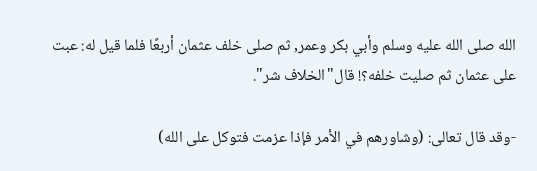الله صلى الله عليه وسلم وأبي بكر وعمر, ثم صلى خلف عثمان أربعًا فلما قيل له: عبت على عثمان ثم صليت خلفه؟! قال"الخلاف شر".

-وقد قال تعالى: (وشاورهم في الأمر فإذا عزمت فتوكل على الله)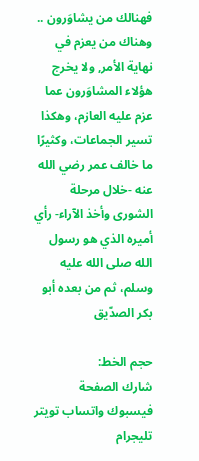فهنالك من يشاوَرون .. وهناك من يعزم في نهاية الأمر, ولا يخرج هؤلاء المشاوَرون عما عزم عليه العازم، وهكذا تسير الجماعات، وكثيرًا ما خالف عمر رضي الله عنه -خلال مرحلة الشورى وأخذ الآراء- رأي أميره الذي هو رسول الله صلى الله عليه وسلم، ثم من بعده أبو بكر الصدّيق

حجم الخط:
شارك الصفحة
فيسبوك واتساب تويتر تليجرام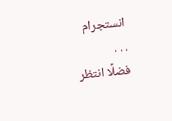انستجرام
. . .
فضلًا انتظر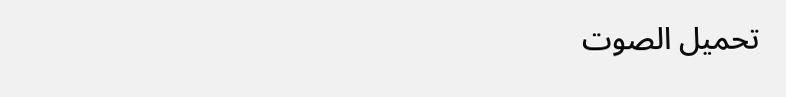تحميل الصوت